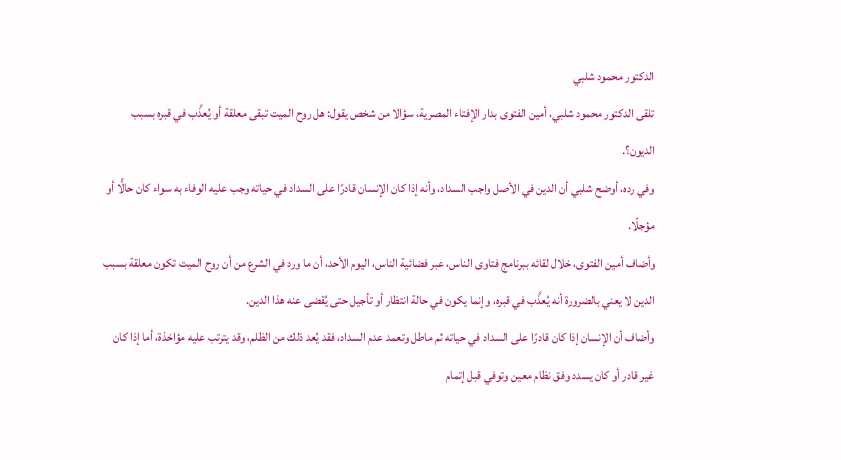الدكتور محمود شلبي
تلقى الدكتور محمود شلبي، أمين الفتوى بدار الإفتاء المصرية، سؤالا من شخص يقول: هل روح الميت تبقى معلقة أو يُعذَّب في قبره بسبب الديون؟.
وفي رده، أوضح شلبي أن الدين في الأصل واجب السداد، وأنه إذا كان الإنسان قادرًا على السداد في حياته وجب عليه الوفاء به سواء كان حالًّا أو مؤجلًا.
وأضاف أمين الفتوى، خلال لقائه ببرنامج فتاوى الناس، عبر فضائية الناس، اليوم الأحد، أن ما ورد في الشرع من أن روح الميت تكون معلقة بسبب الدين لا يعني بالضرورة أنه يُعذَّب في قبره، وإنما يكون في حالة انتظار أو تأجيل حتى يُقضى عنه هذا الدين.
وأضاف أن الإنسان إذا كان قادرًا على السداد في حياته ثم ماطل وتعمد عدم السداد، فقد يُعد ذلك من الظلم، وقد يترتب عليه مؤاخذة، أما إذا كان غير قادر أو كان يسدد وفق نظام معين وتوفي قبل إتمام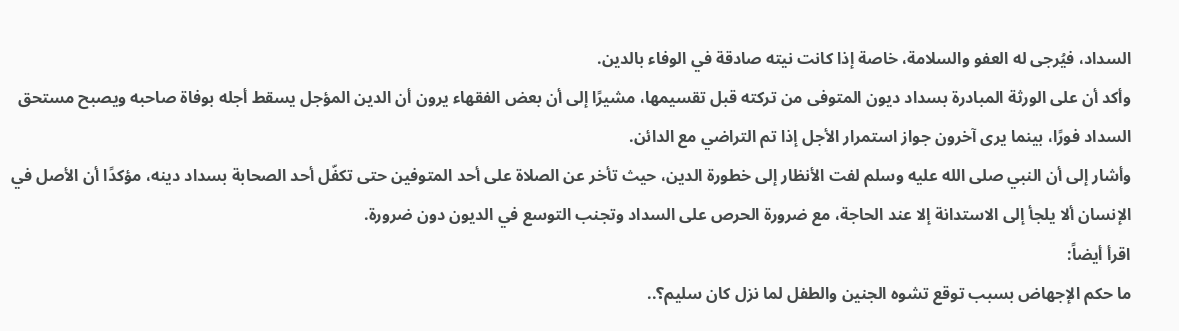السداد، فيُرجى له العفو والسلامة، خاصة إذا كانت نيته صادقة في الوفاء بالدين.
وأكد أن على الورثة المبادرة بسداد ديون المتوفى من تركته قبل تقسيمها، مشيرًا إلى أن بعض الفقهاء يرون أن الدين المؤجل يسقط أجله بوفاة صاحبه ويصبح مستحق السداد فورًا، بينما يرى آخرون جواز استمرار الأجل إذا تم التراضي مع الدائن.
وأشار إلى أن النبي صلى الله عليه وسلم لفت الأنظار إلى خطورة الدين، حيث تأخر عن الصلاة على أحد المتوفين حتى تكفّل أحد الصحابة بسداد دينه، مؤكدًا أن الأصل في الإنسان ألا يلجأ إلى الاستدانة إلا عند الحاجة، مع ضرورة الحرص على السداد وتجنب التوسع في الديون دون ضرورة.
اقرأ أيضاً:
ما حكم الإجهاض بسبب توقع تشوه الجنين والطفل لما نزل كان سليم؟..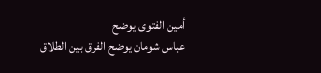أمين الفتوى يوضح
عباس شومان يوضح الفرق بين الطلاق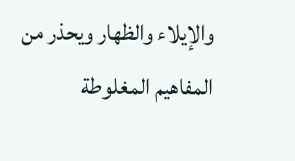والإيلاء والظهار ويحذر من المفاهيم المغلوطة